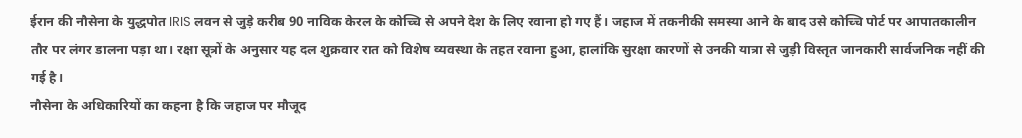ईरान की नौसेना के युद्धपोत IRIS लवन से जुड़े करीब 90 नाविक केरल के कोच्चि से अपने देश के लिए रवाना हो गए हैं। जहाज में तकनीकी समस्या आने के बाद उसे कोच्चि पोर्ट पर आपातकालीन तौर पर लंगर डालना पड़ा था। रक्षा सूत्रों के अनुसार यह दल शुक्रवार रात को विशेष व्यवस्था के तहत रवाना हुआ, हालांकि सुरक्षा कारणों से उनकी यात्रा से जुड़ी विस्तृत जानकारी सार्वजनिक नहीं की गई है।
नौसेना के अधिकारियों का कहना है कि जहाज पर मौजूद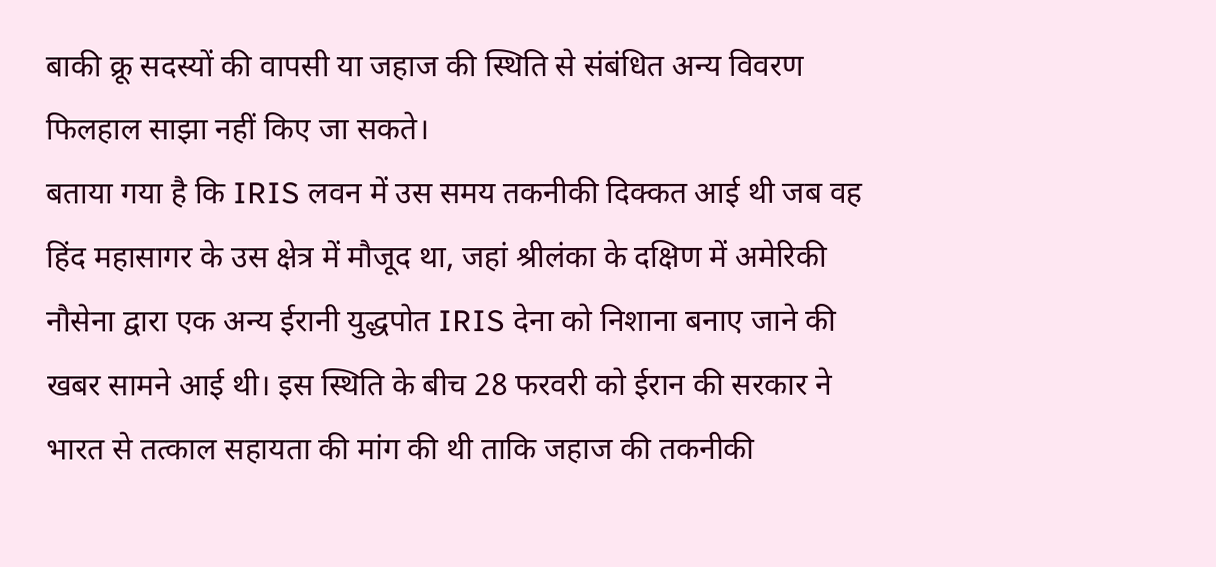बाकी क्रू सदस्यों की वापसी या जहाज की स्थिति से संबंधित अन्य विवरण फिलहाल साझा नहीं किए जा सकते।
बताया गया है कि IRIS लवन में उस समय तकनीकी दिक्कत आई थी जब वह हिंद महासागर के उस क्षेत्र में मौजूद था, जहां श्रीलंका के दक्षिण में अमेरिकी नौसेना द्वारा एक अन्य ईरानी युद्धपोत IRIS देना को निशाना बनाए जाने की खबर सामने आई थी। इस स्थिति के बीच 28 फरवरी को ईरान की सरकार ने भारत से तत्काल सहायता की मांग की थी ताकि जहाज की तकनीकी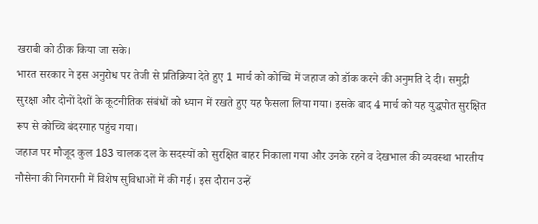खराबी को ठीक किया जा सके।
भारत सरकार ने इस अनुरोध पर तेजी से प्रतिक्रिया देते हुए 1 मार्च को कोच्चि में जहाज को डॉक करने की अनुमति दे दी। समुद्री सुरक्षा और दोनों देशों के कूटनीतिक संबंधों को ध्यान में रखते हुए यह फैसला लिया गया। इसके बाद 4 मार्च को यह युद्धपोत सुरक्षित रूप से कोच्चि बंदरगाह पहुंच गया।
जहाज पर मौजूद कुल 183 चालक दल के सदस्यों को सुरक्षित बाहर निकाला गया और उनके रहने व देखभाल की व्यवस्था भारतीय नौसेना की निगरानी में विशेष सुविधाओं में की गई। इस दौरान उन्हें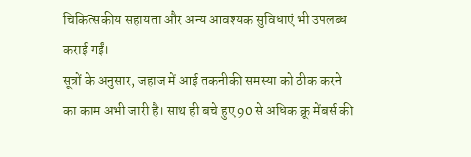चिकित्सकीय सहायता और अन्य आवश्यक सुविधाएं भी उपलब्ध कराई गईं।
सूत्रों के अनुसार, जहाज में आई तकनीकी समस्या को ठीक करने का काम अभी जारी है। साथ ही बचे हुए 90 से अधिक क्रू मेंबर्स की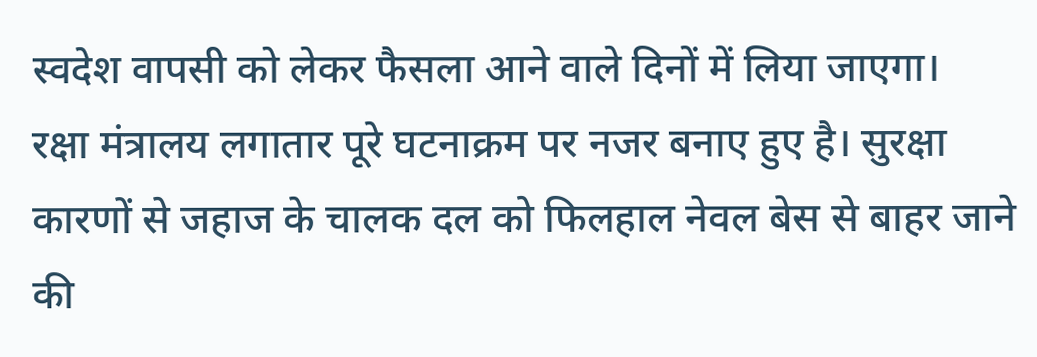स्वदेश वापसी को लेकर फैसला आने वाले दिनों में लिया जाएगा।
रक्षा मंत्रालय लगातार पूरे घटनाक्रम पर नजर बनाए हुए है। सुरक्षा कारणों से जहाज के चालक दल को फिलहाल नेवल बेस से बाहर जाने की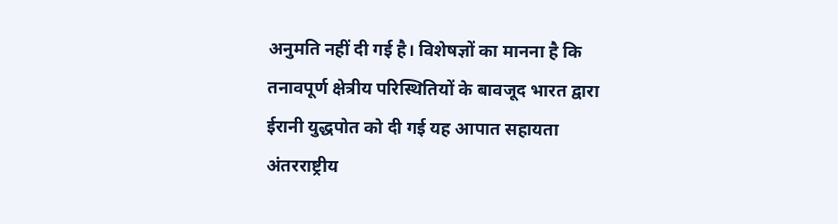अनुमति नहीं दी गई है। विशेषज्ञों का मानना है कि तनावपूर्ण क्षेत्रीय परिस्थितियों के बावजूद भारत द्वारा ईरानी युद्धपोत को दी गई यह आपात सहायता अंतरराष्ट्रीय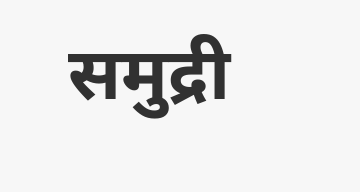समुद्री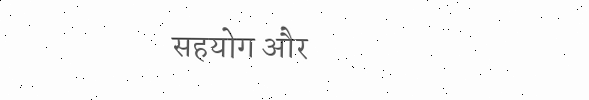सहयोग और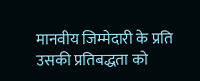मानवीय जिम्मेदारी के प्रति उसकी प्रतिबद्धता को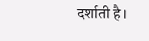दर्शाती है।